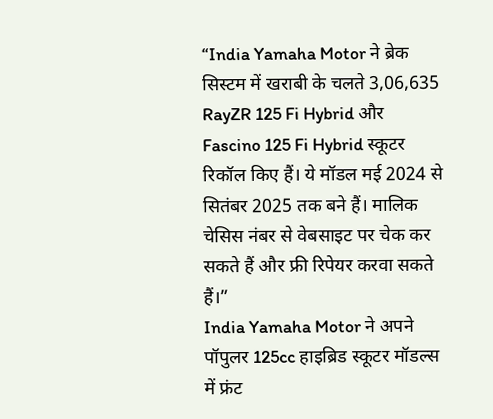“India Yamaha Motor ने ब्रेक सिस्टम में खराबी के चलते 3,06,635 RayZR 125 Fi Hybrid और Fascino 125 Fi Hybrid स्कूटर रिकॉल किए हैं। ये मॉडल मई 2024 से सितंबर 2025 तक बने हैं। मालिक चेसिस नंबर से वेबसाइट पर चेक कर सकते हैं और फ्री रिपेयर करवा सकते हैं।”
India Yamaha Motor ने अपने पॉपुलर 125cc हाइब्रिड स्कूटर मॉडल्स में फ्रंट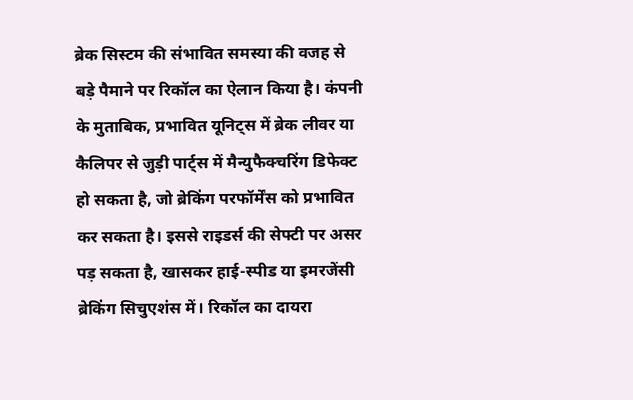ब्रेक सिस्टम की संभावित समस्या की वजह से बड़े पैमाने पर रिकॉल का ऐलान किया है। कंपनी के मुताबिक, प्रभावित यूनिट्स में ब्रेक लीवर या कैलिपर से जुड़ी पार्ट्स में मैन्युफैक्चरिंग डिफेक्ट हो सकता है, जो ब्रेकिंग परफॉर्मेंस को प्रभावित कर सकता है। इससे राइडर्स की सेफ्टी पर असर पड़ सकता है, खासकर हाई-स्पीड या इमरजेंसी ब्रेकिंग सिचुएशंस में। रिकॉल का दायरा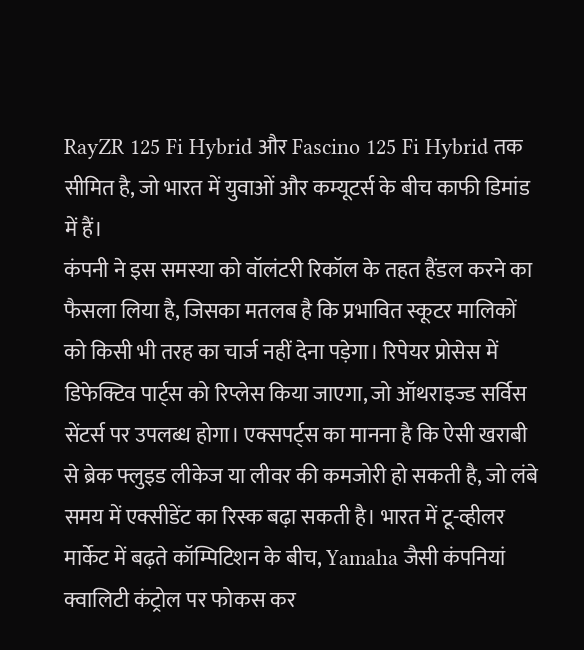RayZR 125 Fi Hybrid और Fascino 125 Fi Hybrid तक सीमित है, जो भारत में युवाओं और कम्यूटर्स के बीच काफी डिमांड में हैं।
कंपनी ने इस समस्या को वॉलंटरी रिकॉल के तहत हैंडल करने का फैसला लिया है, जिसका मतलब है कि प्रभावित स्कूटर मालिकों को किसी भी तरह का चार्ज नहीं देना पड़ेगा। रिपेयर प्रोसेस में डिफेक्टिव पार्ट्स को रिप्लेस किया जाएगा, जो ऑथराइज्ड सर्विस सेंटर्स पर उपलब्ध होगा। एक्सपर्ट्स का मानना है कि ऐसी खराबी से ब्रेक फ्लुइड लीकेज या लीवर की कमजोरी हो सकती है, जो लंबे समय में एक्सीडेंट का रिस्क बढ़ा सकती है। भारत में टू-व्हीलर मार्केट में बढ़ते कॉम्पिटिशन के बीच, Yamaha जैसी कंपनियां क्वालिटी कंट्रोल पर फोकस कर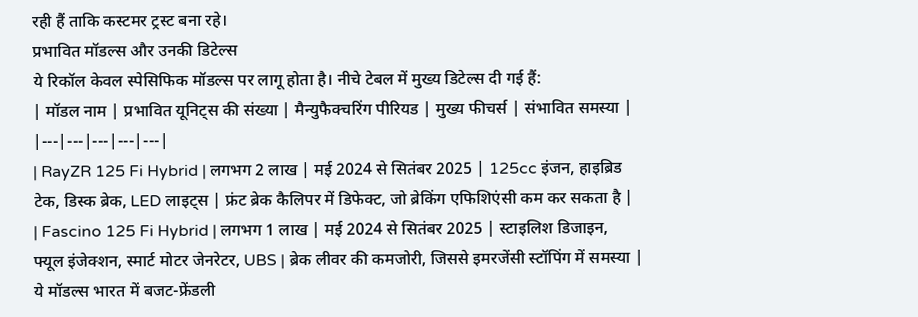रही हैं ताकि कस्टमर ट्रस्ट बना रहे।
प्रभावित मॉडल्स और उनकी डिटेल्स
ये रिकॉल केवल स्पेसिफिक मॉडल्स पर लागू होता है। नीचे टेबल में मुख्य डिटेल्स दी गई हैं:
| मॉडल नाम | प्रभावित यूनिट्स की संख्या | मैन्युफैक्चरिंग पीरियड | मुख्य फीचर्स | संभावित समस्या |
|---|---|---|---|---|
| RayZR 125 Fi Hybrid | लगभग 2 लाख | मई 2024 से सितंबर 2025 | 125cc इंजन, हाइब्रिड टेक, डिस्क ब्रेक, LED लाइट्स | फ्रंट ब्रेक कैलिपर में डिफेक्ट, जो ब्रेकिंग एफिशिएंसी कम कर सकता है |
| Fascino 125 Fi Hybrid | लगभग 1 लाख | मई 2024 से सितंबर 2025 | स्टाइलिश डिजाइन, फ्यूल इंजेक्शन, स्मार्ट मोटर जेनरेटर, UBS | ब्रेक लीवर की कमजोरी, जिससे इमरजेंसी स्टॉपिंग में समस्या |
ये मॉडल्स भारत में बजट-फ्रेंडली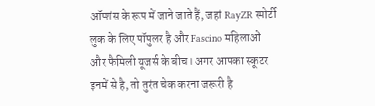ऑप्शंस के रूप में जाने जाते हैं, जहां RayZR स्पोर्टी लुक के लिए पॉपुलर है और Fascino महिलाओं और फैमिली यूजर्स के बीच। अगर आपका स्कूटर इनमें से है, तो तुरंत चेक करना जरूरी है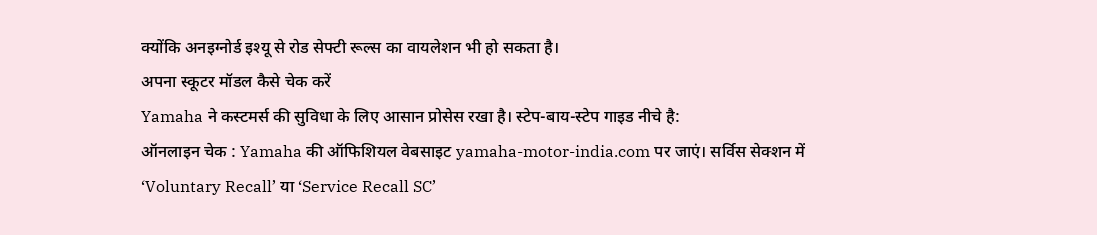क्योंकि अनइग्नोर्ड इश्यू से रोड सेफ्टी रूल्स का वायलेशन भी हो सकता है।
अपना स्कूटर मॉडल कैसे चेक करें
Yamaha ने कस्टमर्स की सुविधा के लिए आसान प्रोसेस रखा है। स्टेप-बाय-स्टेप गाइड नीचे है:
ऑनलाइन चेक : Yamaha की ऑफिशियल वेबसाइट yamaha-motor-india.com पर जाएं। सर्विस सेक्शन में ‘Voluntary Recall’ या ‘Service Recall SC’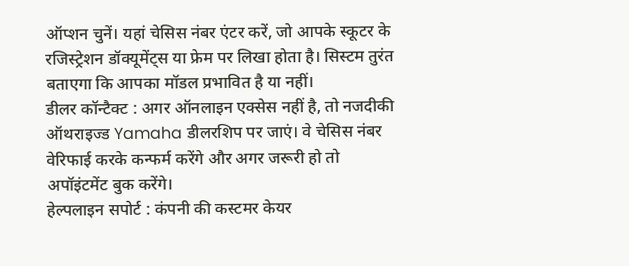ऑप्शन चुनें। यहां चेसिस नंबर एंटर करें, जो आपके स्कूटर के रजिस्ट्रेशन डॉक्यूमेंट्स या फ्रेम पर लिखा होता है। सिस्टम तुरंत बताएगा कि आपका मॉडल प्रभावित है या नहीं।
डीलर कॉन्टैक्ट : अगर ऑनलाइन एक्सेस नहीं है, तो नजदीकी ऑथराइज्ड Yamaha डीलरशिप पर जाएं। वे चेसिस नंबर वेरिफाई करके कन्फर्म करेंगे और अगर जरूरी हो तो अपॉइंटमेंट बुक करेंगे।
हेल्पलाइन सपोर्ट : कंपनी की कस्टमर केयर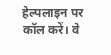हेल्पलाइन पर कॉल करें। वे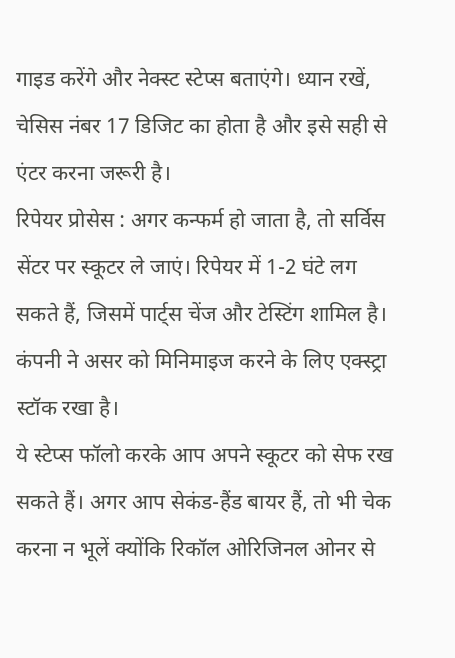गाइड करेंगे और नेक्स्ट स्टेप्स बताएंगे। ध्यान रखें, चेसिस नंबर 17 डिजिट का होता है और इसे सही से एंटर करना जरूरी है।
रिपेयर प्रोसेस : अगर कन्फर्म हो जाता है, तो सर्विस सेंटर पर स्कूटर ले जाएं। रिपेयर में 1-2 घंटे लग सकते हैं, जिसमें पार्ट्स चेंज और टेस्टिंग शामिल है। कंपनी ने असर को मिनिमाइज करने के लिए एक्स्ट्रा स्टॉक रखा है।
ये स्टेप्स फॉलो करके आप अपने स्कूटर को सेफ रख सकते हैं। अगर आप सेकंड-हैंड बायर हैं, तो भी चेक करना न भूलें क्योंकि रिकॉल ओरिजिनल ओनर से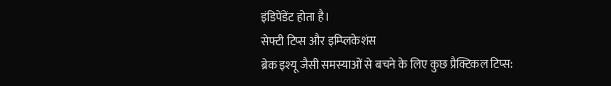इंडिपेंडेंट होता है।
सेफ्टी टिप्स और इम्प्लिकेशंस
ब्रेक इश्यू जैसी समस्याओं से बचने के लिए कुछ प्रैक्टिकल टिप्स: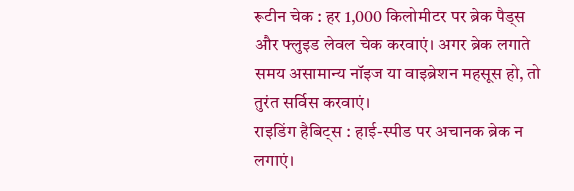रूटीन चेक : हर 1,000 किलोमीटर पर ब्रेक पैड्स और फ्लुइड लेवल चेक करवाएं। अगर ब्रेक लगाते समय असामान्य नॉइज या वाइब्रेशन महसूस हो, तो तुरंत सर्विस करवाएं।
राइडिंग हैबिट्स : हाई-स्पीड पर अचानक ब्रेक न लगाएं।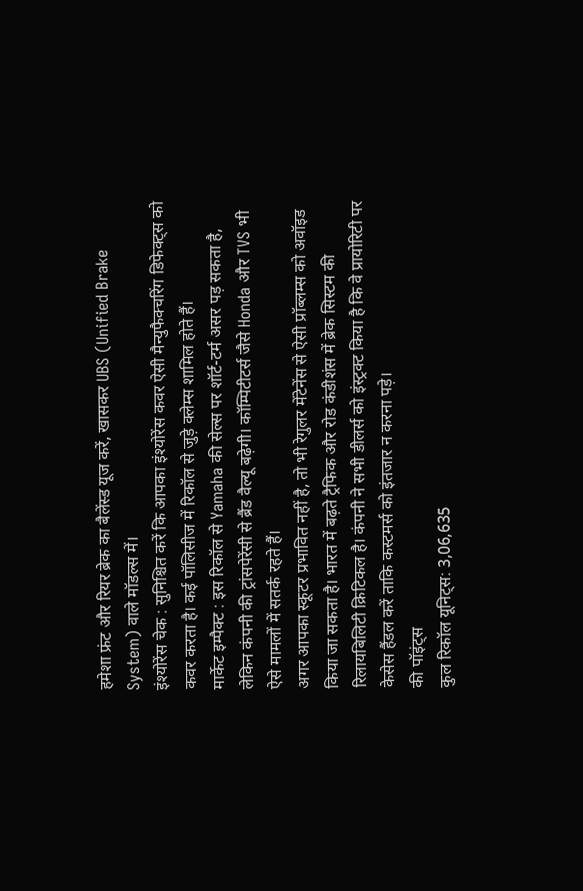हमेशा फ्रंट और रियर ब्रेक का बैलेंस्ड यूज करें, खासकर UBS (Unified Brake System) वाले मॉडल्स में।
इंश्योरेंस चेक : सुनिश्चित करें कि आपका इंश्योरेंस कवर ऐसी मैन्युफैक्चरिंग डिफेक्ट्स को कवर करता है। कई पॉलिसीज में रिकॉल से जुड़े क्लेम्स शामिल होते हैं।
मार्केट इम्पैक्ट : इस रिकॉल से Yamaha की सेल्स पर शॉर्ट-टर्म असर पड़ सकता है, लेकिन कंपनी की ट्रांसपेरेंसी से ब्रैंड वैल्यू बढ़ेगी। कॉम्पिटीटर्स जैसे Honda और TVS भी ऐसे मामलों में सतर्क रहते हैं।
अगर आपका स्कूटर प्रभावित नहीं है, तो भी रेगुलर मेंटेनेंस से ऐसी प्रॉब्लम्स को अवॉइड किया जा सकता है। भारत में बढ़ते ट्रैफिक और रोड कंडीशंस में ब्रेक सिस्टम की रिलायबिलिटी क्रिटिकल है। कंपनी ने सभी डीलर्स को इंस्ट्रक्ट किया है कि वे प्रायोरिटी पर केसेस हैंडल करें ताकि कस्टमर्स को इंतजार न करना पड़े।
की पॉइंट्स
कुल रिकॉल यूनिट्स: 3,06,635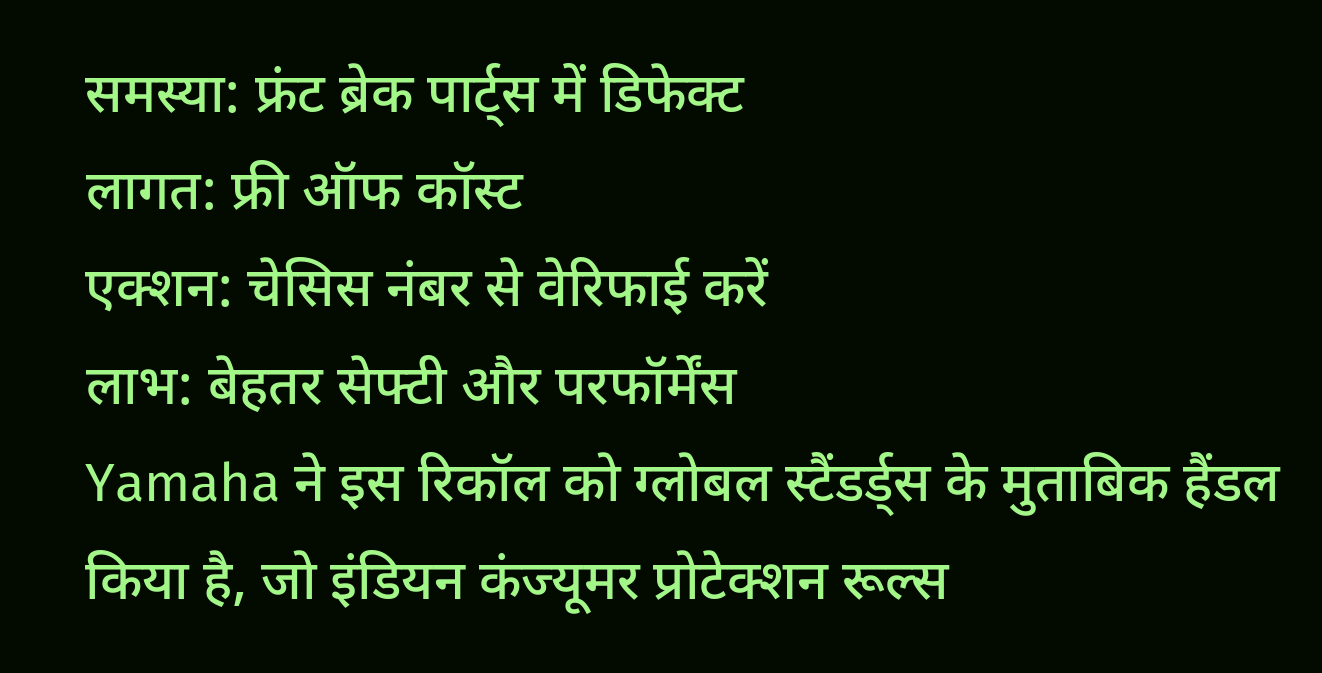समस्या: फ्रंट ब्रेक पार्ट्स में डिफेक्ट
लागत: फ्री ऑफ कॉस्ट
एक्शन: चेसिस नंबर से वेरिफाई करें
लाभ: बेहतर सेफ्टी और परफॉर्मेंस
Yamaha ने इस रिकॉल को ग्लोबल स्टैंडर्ड्स के मुताबिक हैंडल किया है, जो इंडियन कंज्यूमर प्रोटेक्शन रूल्स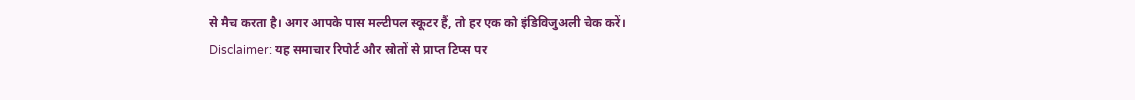से मैच करता है। अगर आपके पास मल्टीपल स्कूटर हैं, तो हर एक को इंडिविजुअली चेक करें।
Disclaimer: यह समाचार रिपोर्ट और स्रोतों से प्राप्त टिप्स पर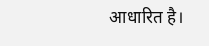आधारित है।